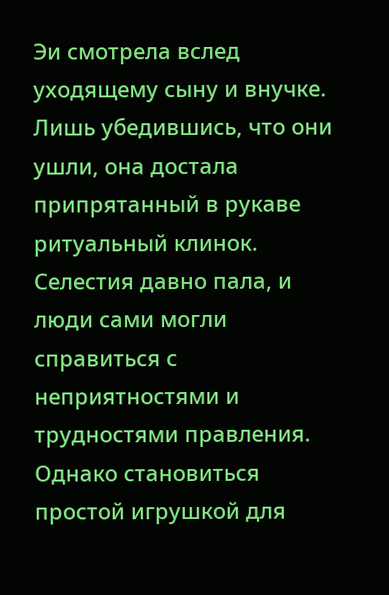Эи смотрела вслед уходящему сыну и внучке. Лишь убедившись, что они ушли, она достала припрятанный в рукаве ритуальный клинок.
Селестия давно пала, и люди сами могли справиться с неприятностями и трудностями правления. Однако становиться простой игрушкой для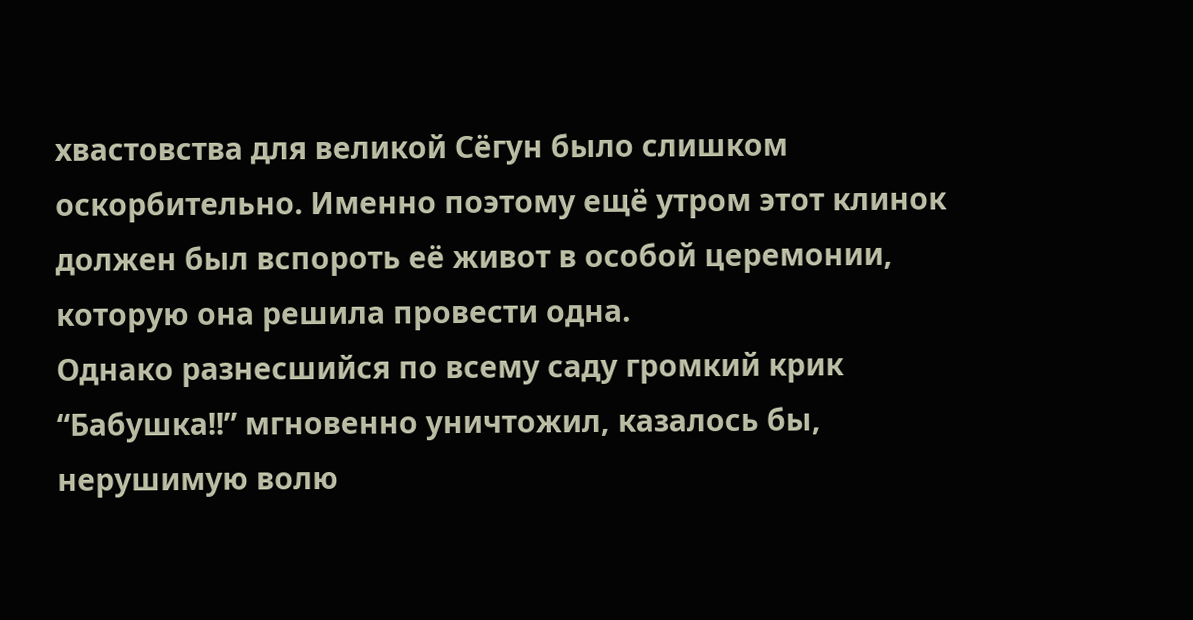хвастовства для великой Сёгун было слишком оскорбительно. Именно поэтому ещё утром этот клинок должен был вспороть её живот в особой церемонии, которую она решила провести одна.
Однако разнесшийся по всему саду громкий крик “Бабушка!!” мгновенно уничтожил, казалось бы, нерушимую волю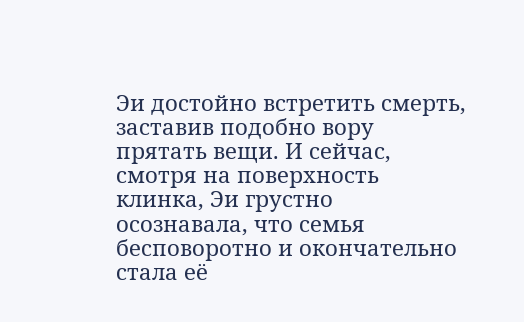Эи достойно встретить смерть, заставив подобно вору прятать вещи. И сейчас, смотря на поверхность клинка, Эи грустно осознавала, что семья бесповоротно и окончательно стала её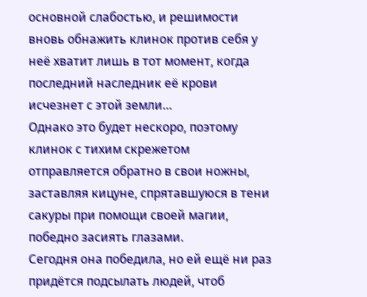основной слабостью, и решимости вновь обнажить клинок против себя у неё хватит лишь в тот момент, когда последний наследник её крови исчезнет с этой земли…
Однако это будет нескоро, поэтому клинок с тихим скрежетом отправляется обратно в свои ножны, заставляя кицуне, спрятавшуюся в тени сакуры при помощи своей магии, победно засиять глазами.
Сегодня она победила, но ей ещё ни раз придётся подсылать людей, чтоб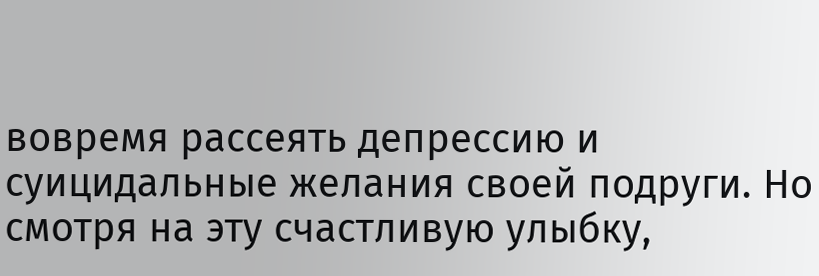вовремя рассеять депрессию и суицидальные желания своей подруги. Но смотря на эту счастливую улыбку,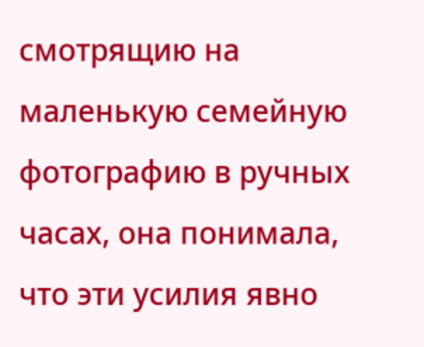смотрящию на маленькую семейную фотографию в ручных часах, она понимала, что эти усилия явно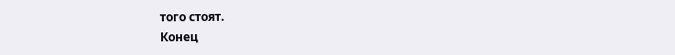того стоят.
Конец